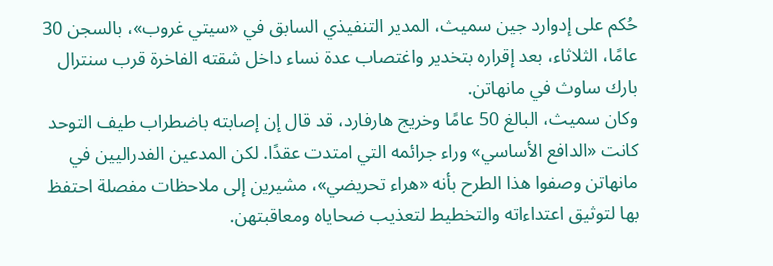حُكم على إدوارد جين سميث، المدير التنفيذي السابق في «سيتي غروب»، بالسجن 30 عامًا، الثلاثاء، بعد إقراره بتخدير واغتصاب عدة نساء داخل شقته الفاخرة قرب سنترال بارك ساوث في مانهاتن.
وكان سميث، البالغ 50 عامًا وخريج هارفارد، قد قال إن إصابته باضطراب طيف التوحد كانت «الدافع الأساسي» وراء جرائمه التي امتدت عقدًا. لكن المدعين الفدراليين في مانهاتن وصفوا هذا الطرح بأنه «هراء تحريضي»، مشيرين إلى ملاحظات مفصلة احتفظ بها لتوثيق اعتداءاته والتخطيط لتعذيب ضحاياه ومعاقبتهن.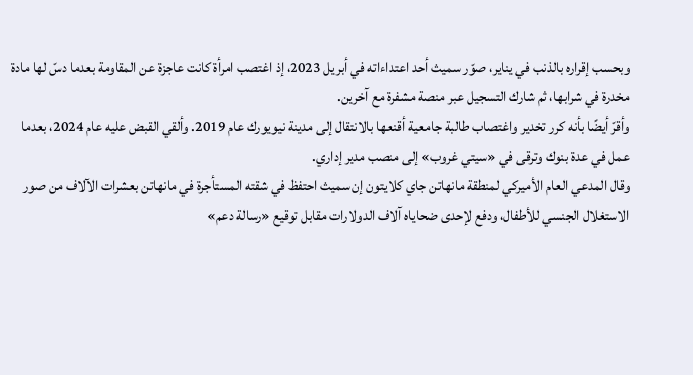وبحسب إقراره بالذنب في يناير، صوّر سميث أحد اعتداءاته في أبريل 2023، إذ اغتصب امرأة كانت عاجزة عن المقاومة بعدما دسّ لها مادة مخدرة في شرابها، ثم شارك التسجيل عبر منصة مشفرة مع آخرين.
وأقرّ أيضًا بأنه كرر تخدير واغتصاب طالبة جامعية أقنعها بالانتقال إلى مدينة نيويورك عام 2019. وألقي القبض عليه عام 2024، بعدما عمل في عدة بنوك وترقى في «سيتي غروب» إلى منصب مدير إداري.
وقال المدعي العام الأميركي لمنطقة مانهاتن جاي كلايتون إن سميث احتفظ في شقته المستأجرة في مانهاتن بعشرات الآلاف من صور الاستغلال الجنسي للأطفال، ودفع لإحدى ضحاياه آلاف الدولارات مقابل توقيع «رسالة دعم»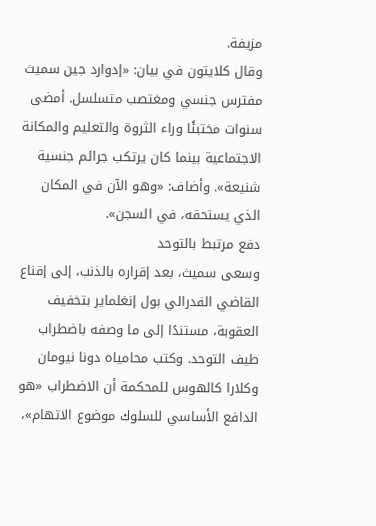مزيفة.
وقال كلايتون في بيان: «إدوارد جين سميث مفترس جنسي ومغتصب متسلسل. أمضى سنوات مختبئًا وراء الثروة والتعليم والمكانة الاجتماعية بينما كان يرتكب جرائم جنسية شنيعة». وأضاف: «وهو الآن في المكان الذي يستحقه، في السجن».
دفع مرتبط بالتوحد
وسعى سميث، بعد إقراره بالذنب، إلى إقناع القاضي الفدرالي بول إنغلمایر بتخفيف العقوبة، مستندًا إلى ما وصفه باضطراب طيف التوحد. وكتب محامياه دونا نيومان وكلارا كالهوس للمحكمة أن الاضطراب «هو الدافع الأساسي للسلوك موضوع الاتهام»،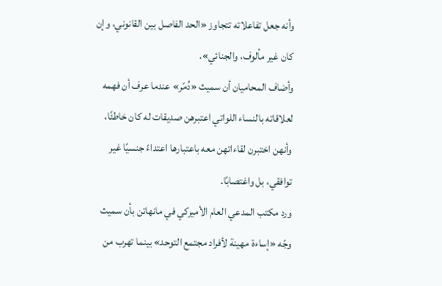وأنه جعل تفاعلاته تتجاوز «الحد الفاصل بين القانوني، وإن كان غير مألوف، والجنائي».
وأضاف المحاميان أن سميث «دُمّر» عندما عرف أن فهمه لعلاقاته بالنساء اللواتي اعتبرهن صديقات له كان خاطئًا، وأنهن اختبرن لقاءاتهن معه باعتبارها اعتداءً جنسيًا غير توافقي، بل واغتصابًا.
ورد مكتب المدعي العام الأميركي في مانهاتن بأن سميث وجّه «إساءة مهينة لأفراد مجتمع التوحد» بينما تهرب من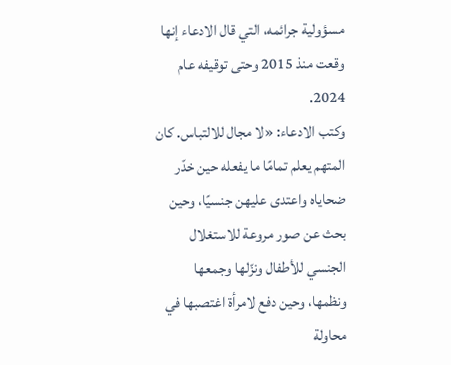مسؤولية جرائمه، التي قال الادعاء إنها وقعت منذ 2015 وحتى توقيفه عام 2024.
وكتب الادعاء: «لا مجال للالتباس. كان المتهم يعلم تمامًا ما يفعله حين خدّر ضحاياه واعتدى عليهن جنسيًا، وحين بحث عن صور مروعة للاستغلال الجنسي للأطفال ونزّلها وجمعها ونظمها، وحين دفع لامرأة اغتصبها في محاولة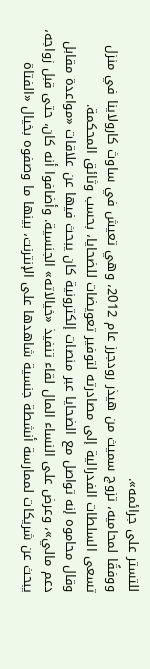للتستر على جرائمه».
ووفقًا لمحاميه، تزوج سميث من هيذر رودجرز عام 2012، وهي تعيش في ساوث كارولاينا في منزل تسعى السلطات الفدرالية إلى مصادرته لتوفير تعويضات للضحايا، بحسب وثائق المحكمة.
وقال محاموه إنه تواصل مع الضحايا عبر منصات إلكترونية كان يبحث فيها عن علاقات «مواعدة مقابل دعم مالي»، وعرض على النساء المال لقاء تنفيذ «خيالاته» الجنسية. وأضافوا أنه كان، حتى قبل زواجه، يبحث عن شريكات لممارسة أنشطة جنسية شاهدها على الإنترنت، بينها ما وصفوه بخيال «الفتاة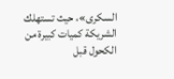السكرى»، حيث تستهلك الشريكة كميات كبيرة من الكحول قبل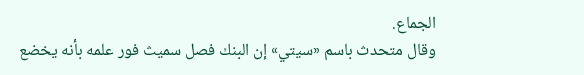الجماع.
وقال متحدث باسم «سيتي» إن البنك فصل سميث فور علمه بأنه يخضع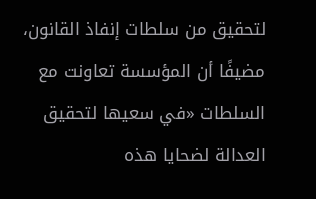لتحقيق من سلطات إنفاذ القانون، مضيفًا أن المؤسسة تعاونت مع السلطات «في سعيها لتحقيق العدالة لضحايا هذه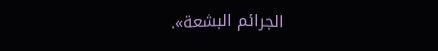الجرائم البشعة».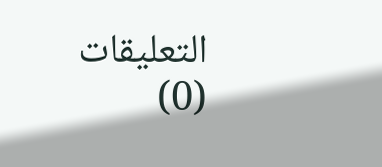التعليقات (0)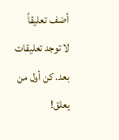أضف تعليقاً
لا توجد تعليقات بعد. كن أول من يعلق!